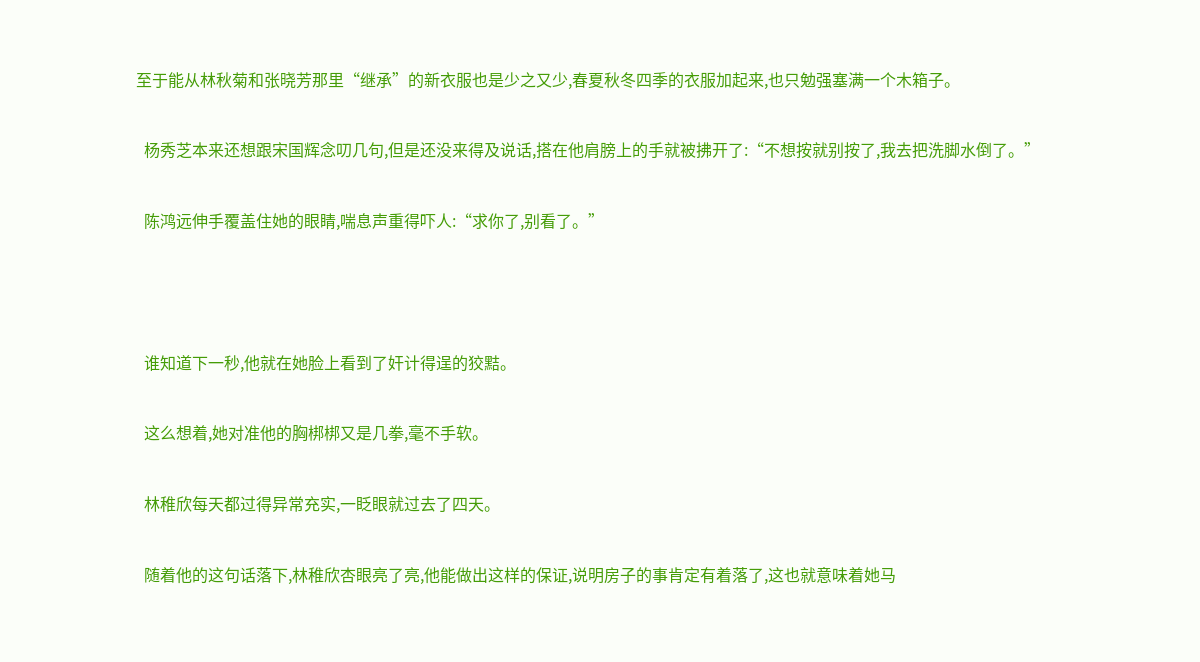至于能从林秋菊和张晓芳那里“继承”的新衣服也是少之又少,春夏秋冬四季的衣服加起来,也只勉强塞满一个木箱子。

  杨秀芝本来还想跟宋国辉念叨几句,但是还没来得及说话,搭在他肩膀上的手就被拂开了:“不想按就别按了,我去把洗脚水倒了。”

  陈鸿远伸手覆盖住她的眼睛,喘息声重得吓人:“求你了,别看了。”



  谁知道下一秒,他就在她脸上看到了奸计得逞的狡黠。

  这么想着,她对准他的胸梆梆又是几拳,毫不手软。

  林稚欣每天都过得异常充实,一眨眼就过去了四天。

  随着他的这句话落下,林稚欣杏眼亮了亮,他能做出这样的保证,说明房子的事肯定有着落了,这也就意味着她马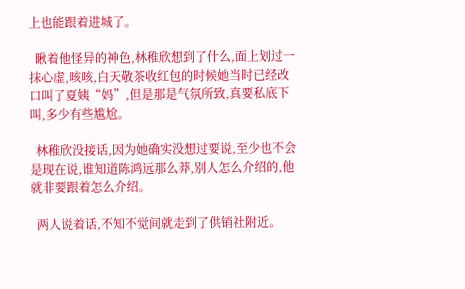上也能跟着进城了。

  瞅着他怪异的神色,林稚欣想到了什么,面上划过一抹心虚,咳咳,白天敬茶收红包的时候她当时已经改口叫了夏姨“妈”,但是那是气氛所致,真要私底下叫,多少有些尴尬。

  林稚欣没接话,因为她确实没想过要说,至少也不会是现在说,谁知道陈鸿远那么莽,别人怎么介绍的,他就非要跟着怎么介绍。

  两人说着话,不知不觉间就走到了供销社附近。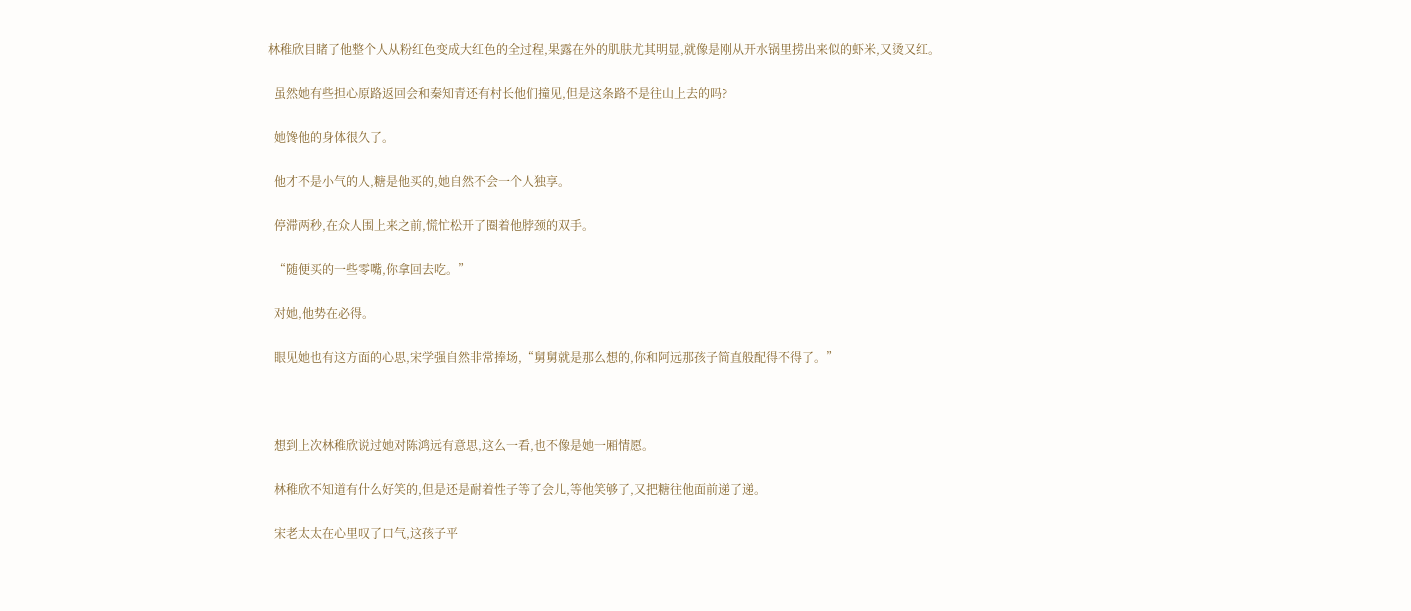林稚欣目睹了他整个人从粉红色变成大红色的全过程,果露在外的肌肤尤其明显,就像是刚从开水锅里捞出来似的虾米,又烫又红。

  虽然她有些担心原路返回会和秦知青还有村长他们撞见,但是这条路不是往山上去的吗?

  她馋他的身体很久了。

  他才不是小气的人,糖是他买的,她自然不会一个人独享。

  停滞两秒,在众人围上来之前,慌忙松开了圈着他脖颈的双手。

  “随便买的一些零嘴,你拿回去吃。”

  对她,他势在必得。

  眼见她也有这方面的心思,宋学强自然非常捧场,“舅舅就是那么想的,你和阿远那孩子简直般配得不得了。”



  想到上次林稚欣说过她对陈鸿远有意思,这么一看,也不像是她一厢情愿。

  林稚欣不知道有什么好笑的,但是还是耐着性子等了会儿,等他笑够了,又把糖往他面前递了递。

  宋老太太在心里叹了口气,这孩子平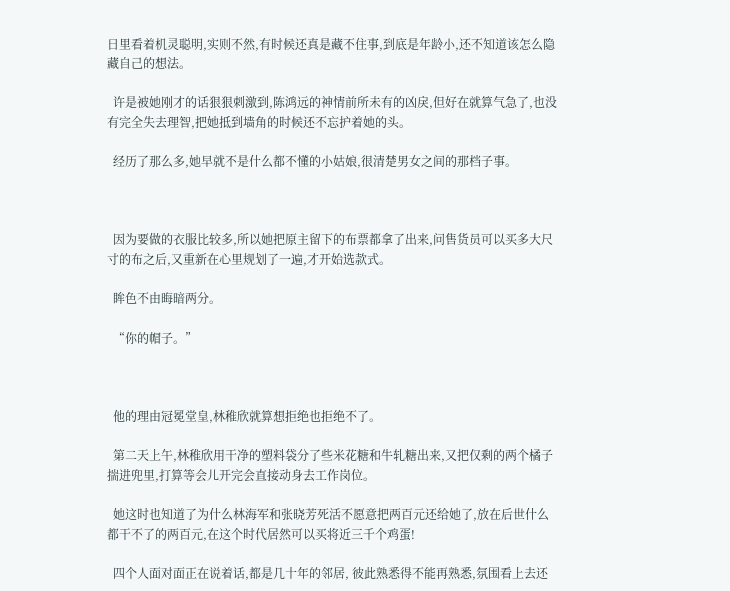日里看着机灵聪明,实则不然,有时候还真是藏不住事,到底是年龄小,还不知道该怎么隐藏自己的想法。

  许是被她刚才的话狠狠刺激到,陈鸿远的神情前所未有的凶戾,但好在就算气急了,也没有完全失去理智,把她抵到墙角的时候还不忘护着她的头。

  经历了那么多,她早就不是什么都不懂的小姑娘,很清楚男女之间的那档子事。



  因为要做的衣服比较多,所以她把原主留下的布票都拿了出来,问售货员可以买多大尺寸的布之后,又重新在心里规划了一遍,才开始选款式。

  眸色不由晦暗两分。

  “你的帽子。”



  他的理由冠冕堂皇,林稚欣就算想拒绝也拒绝不了。

  第二天上午,林稚欣用干净的塑料袋分了些米花糖和牛轧糖出来,又把仅剩的两个橘子揣进兜里,打算等会儿开完会直接动身去工作岗位。

  她这时也知道了为什么林海军和张晓芳死活不愿意把两百元还给她了,放在后世什么都干不了的两百元,在这个时代居然可以买将近三千个鸡蛋!

  四个人面对面正在说着话,都是几十年的邻居, 彼此熟悉得不能再熟悉,氛围看上去还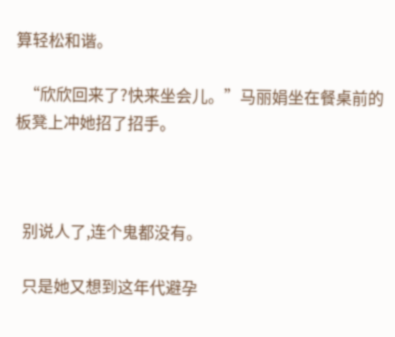算轻松和谐。

  “欣欣回来了?快来坐会儿。”马丽娟坐在餐桌前的板凳上冲她招了招手。



  别说人了,连个鬼都没有。

  只是她又想到这年代避孕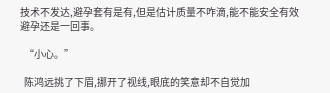技术不发达,避孕套有是有,但是估计质量不咋滴,能不能安全有效避孕还是一回事。

  “小心。”

  陈鸿远挑了下眉,挪开了视线,眼底的笑意却不自觉加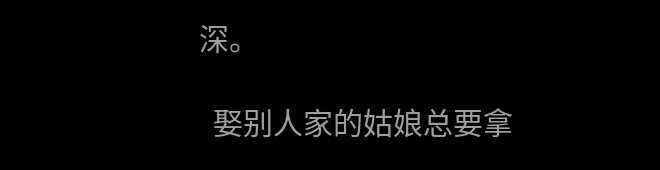深。

  娶别人家的姑娘总要拿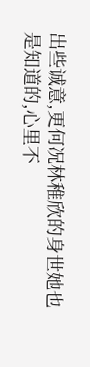出些诚意,更何况林稚欣的身世她也是知道的,心里不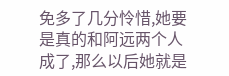免多了几分怜惜,她要是真的和阿远两个人成了,那么以后她就是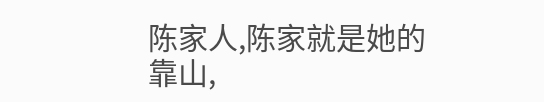陈家人,陈家就是她的靠山,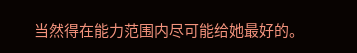当然得在能力范围内尽可能给她最好的。